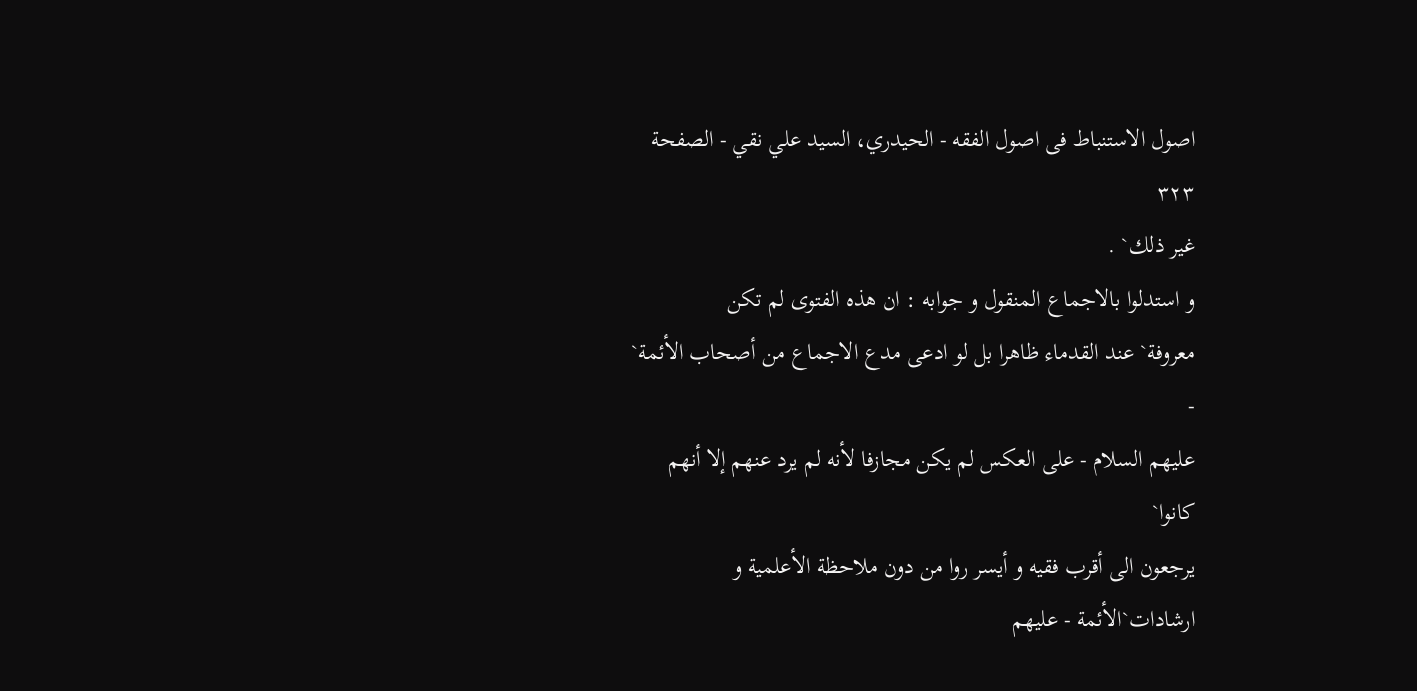اصول الاستنباط فى اصول الفقه - الحيدري، السيد علي نقي - الصفحة ٣٢٣
غير ذلك` .
و استدلوا بالاجماع المنقول و جوابه : ان هذه الفتوى لم تكن
معروفة` عند القدماء ظاهرا بل لو ادعى مدع الاجماع من أصحاب الأئمة` -
عليهم السلام - على العكس لم يكن مجازفا لأنه لم يرد عنهم إلا أنهم كانوا`
يرجعون الى أقرب فقيه و أيسر روا من دون ملاحظة الأعلمية و
ارشادات`الأئمة - عليهم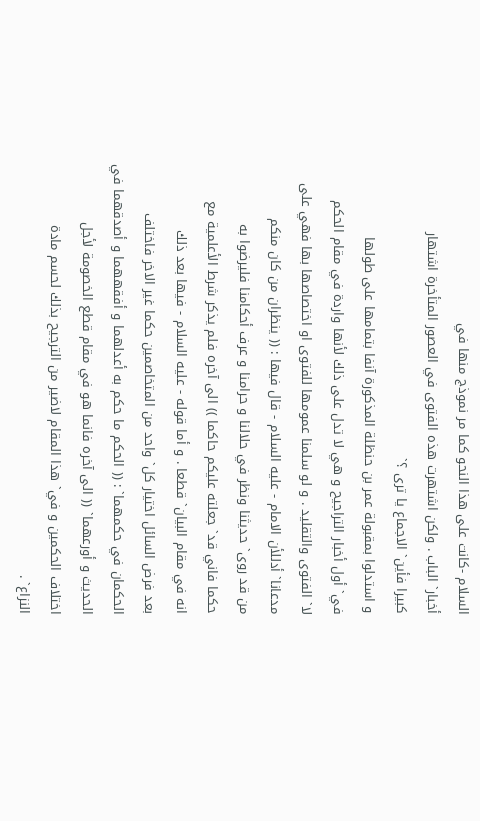السلام -كانت على هذا النحو كما مر نموذج منها في
أخبار` الباب . ولكن اشتهرت هذه الفتوى في العصور المتأخرة اشتهار
كبيرا فأين` الاجماع يا ترى ؟`
و استدلوا بمقبولة عمر بن حنظلة المذكورة آنفا بتمامها على طولها
في` أول أخبار التراجيح و هي لا تدل على ذلك لأنها واردة في مقام الحكم
لا` الفتوى والتقليد . و لو سلمنا عمومها للفتوى او اختصاصها بها فهي على
مدعانا` أدللأن الامام - عليه السلام - قال فيها : (( ينظران من كان منكم
من قد روى` حديثنا ونظر في حلالنا و حرامنا و عرف أحكامنا فليرضوا به
حكما فاني قد` جعلته عليكم حاكما )) الى آخره فلم يذكر شرط الأعلمية مع
انه في مقام البيان` قطعا . و أما قوله - عليه السلام - فيها بعد ذلك
بعد فرض السائل اختيار كل` واحد من المتخاصمين حكما غير الاخر فاختلف
الحكمان في حكمهما` : (( الحكم ما حكم به أعدلهما و أفقههما و أصدقهما في
الحديث و أورعهما` (( الى آخره فانما هو في مقام قطع الخصومة لأجل
اختلاف الحكمين و في` هذا المقام لاضير من الترجيح بذلك لحسم مادة
النزاع` .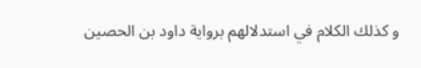و كذلك الكلام في استدلالهم برواية داود بن الحصين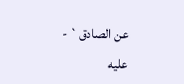عن الصادق` -
عليه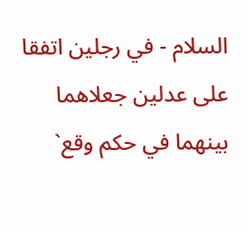السلام - في رجلين اتفقا على عدلين جعلاهما بينهما في حكم وقع`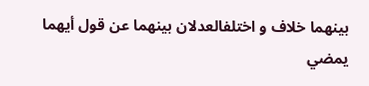بينهما خلاف و اختلفالعدلان بينهما عن قول أيهما يمضي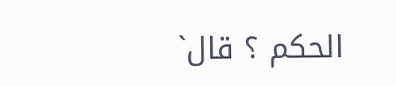الحكم ؟ قال`